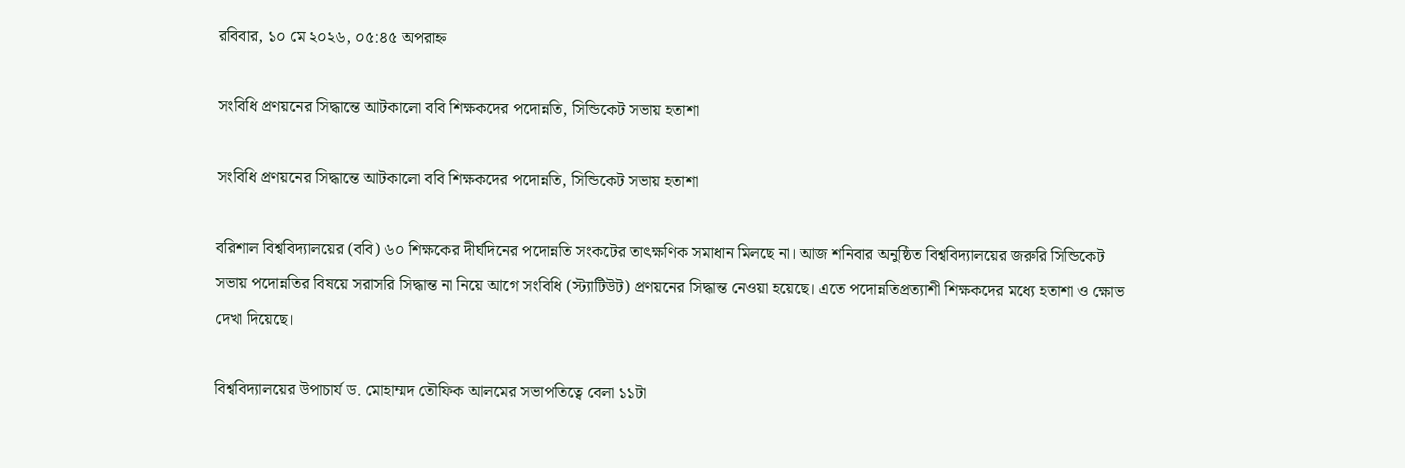রবিবার, ১০ মে ২০২৬, ০৫:৪৫ অপরাহ্ন

সংবিধি প্রণয়নের সিদ্ধান্তে আটকালো ববি শিক্ষকদের পদোন্নতি, সিন্ডিকেট সভায় হতাশা

সংবিধি প্রণয়নের সিদ্ধান্তে আটকালো ববি শিক্ষকদের পদোন্নতি, সিন্ডিকেট সভায় হতাশা

বরিশাল বিশ্ববিদ্যালয়ের (ববি) ৬০ শিক্ষকের দীর্ঘদিনের পদোন্নতি সংকটের তাৎক্ষণিক সমাধান মিলছে না। আজ শনিবার অনুষ্ঠিত বিশ্ববিদ্যালয়ের জরুরি সিন্ডিকেট সভায় পদোন্নতির বিষয়ে সরাসরি সিদ্ধান্ত না নিয়ে আগে সংবিধি (স্ট্যাটিউট) প্রণয়নের সিদ্ধান্ত নেওয়া হয়েছে। এতে পদোন্নতিপ্রত্যাশী শিক্ষকদের মধ্যে হতাশা ও ক্ষোভ দেখা দিয়েছে।

বিশ্ববিদ্যালয়ের উপাচার্য ড. মোহাম্মদ তৌফিক আলমের সভাপতিত্বে বেলা ১১টা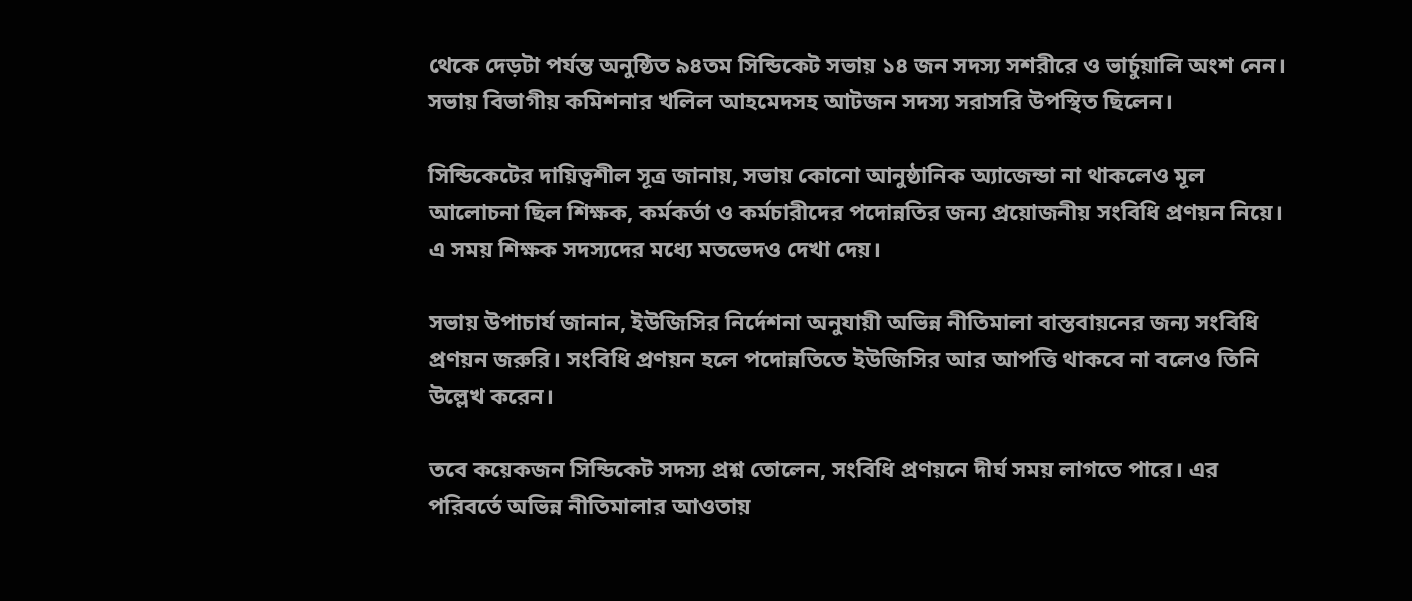থেকে দেড়টা পর্যন্ত অনুষ্ঠিত ৯৪তম সিন্ডিকেট সভায় ১৪ জন সদস্য সশরীরে ও ভার্চুয়ালি অংশ নেন। সভায় বিভাগীয় কমিশনার খলিল আহমেদসহ আটজন সদস্য সরাসরি উপস্থিত ছিলেন।

সিন্ডিকেটের দায়িত্বশীল সূত্র জানায়, সভায় কোনো আনুষ্ঠানিক অ্যাজেন্ডা না থাকলেও মূল আলোচনা ছিল শিক্ষক, কর্মকর্তা ও কর্মচারীদের পদোন্নতির জন্য প্রয়োজনীয় সংবিধি প্রণয়ন নিয়ে। এ সময় শিক্ষক সদস্যদের মধ্যে মতভেদও দেখা দেয়।

সভায় উপাচার্য জানান, ইউজিসির নির্দেশনা অনুযায়ী অভিন্ন নীতিমালা বাস্তবায়নের জন্য সংবিধি প্রণয়ন জরুরি। সংবিধি প্রণয়ন হলে পদোন্নতিতে ইউজিসির আর আপত্তি থাকবে না বলেও তিনি উল্লেখ করেন।

তবে কয়েকজন সিন্ডিকেট সদস্য প্রশ্ন তোলেন, সংবিধি প্রণয়নে দীর্ঘ সময় লাগতে পারে। এর পরিবর্তে অভিন্ন নীতিমালার আওতায়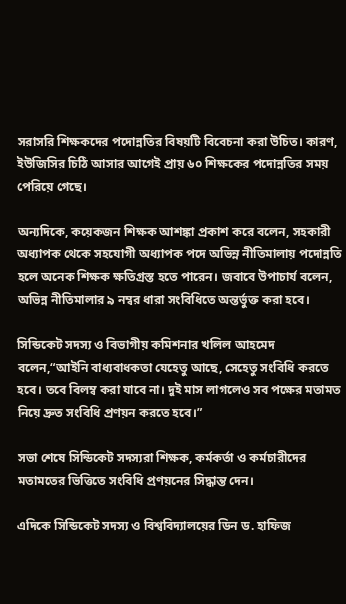সরাসরি শিক্ষকদের পদোন্নতির বিষয়টি বিবেচনা করা উচিত। কারণ, ইউজিসির চিঠি আসার আগেই প্রায় ৬০ শিক্ষকের পদোন্নতির সময় পেরিয়ে গেছে।

অন্যদিকে, কয়েকজন শিক্ষক আশঙ্কা প্রকাশ করে বলেন, সহকারী অধ্যাপক থেকে সহযোগী অধ্যাপক পদে অভিন্ন নীতিমালায় পদোন্নতি হলে অনেক শিক্ষক ক্ষতিগ্রস্ত হতে পারেন। জবাবে উপাচার্য বলেন, অভিন্ন নীতিমালার ৯ নম্বর ধারা সংবিধিতে অন্তর্ভুক্ত করা হবে।

সিন্ডিকেট সদস্য ও বিভাগীয় কমিশনার খলিল আহমেদ বলেন,“আইনি বাধ্যবাধকতা যেহেতু আছে, সেহেতু সংবিধি করতে হবে। তবে বিলম্ব করা যাবে না। দুই মাস লাগলেও সব পক্ষের মতামত নিয়ে দ্রুত সংবিধি প্রণয়ন করতে হবে।”

সভা শেষে সিন্ডিকেট সদস্যরা শিক্ষক, কর্মকর্তা ও কর্মচারীদের মতামতের ভিত্তিতে সংবিধি প্রণয়নের সিদ্ধান্ত দেন।

এদিকে সিন্ডিকেট সদস্য ও বিশ্ববিদ্যালয়ের ডিন ড. হাফিজ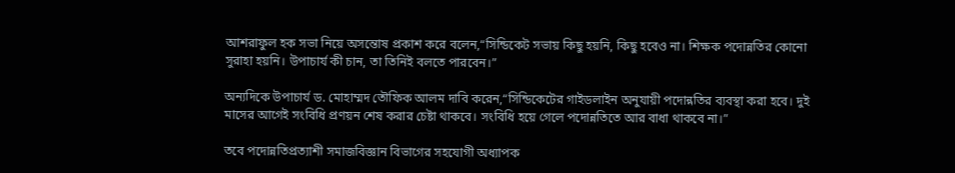আশরাফুল হক সভা নিয়ে অসন্তোষ প্রকাশ করে বলেন,“সিন্ডিকেট সভায় কিছু হয়নি, কিছু হবেও না। শিক্ষক পদোন্নতির কোনো সুরাহা হয়নি। উপাচার্য কী চান, তা তিনিই বলতে পারবেন।”

অন্যদিকে উপাচার্য ড. মোহাম্মদ তৌফিক আলম দাবি করেন,“সিন্ডিকেটের গাইডলাইন অনুযায়ী পদোন্নতির ব্যবস্থা করা হবে। দুই মাসের আগেই সংবিধি প্রণয়ন শেষ করার চেষ্টা থাকবে। সংবিধি হয়ে গেলে পদোন্নতিতে আর বাধা থাকবে না।”

তবে পদোন্নতিপ্রত্যাশী সমাজবিজ্ঞান বিভাগের সহযোগী অধ্যাপক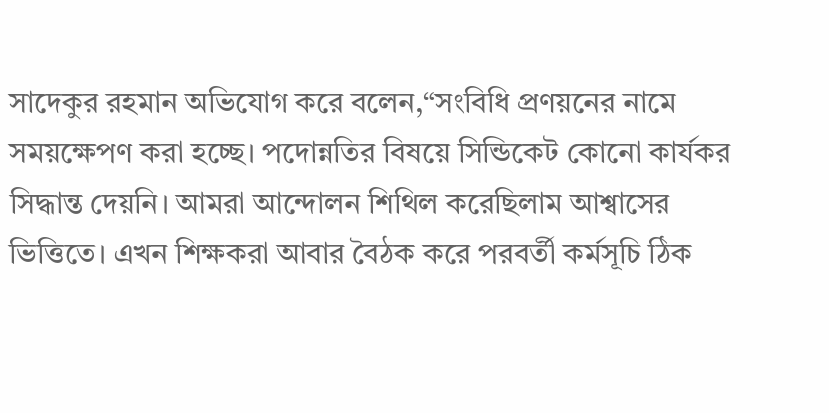সাদেকুর রহমান অভিযোগ করে বলেন,“সংবিধি প্রণয়নের নামে সময়ক্ষেপণ করা হচ্ছে। পদোন্নতির বিষয়ে সিন্ডিকেট কোনো কার্যকর সিদ্ধান্ত দেয়নি। আমরা আন্দোলন শিথিল করেছিলাম আশ্বাসের ভিত্তিতে। এখন শিক্ষকরা আবার বৈঠক করে পরবর্তী কর্মসূচি ঠিক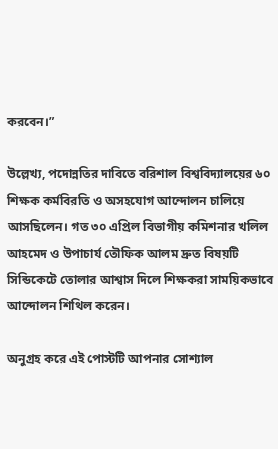করবেন।”

উল্লেখ্য, পদোন্নতির দাবিতে বরিশাল বিশ্ববিদ্যালয়ের ৬০ শিক্ষক কর্মবিরতি ও অসহযোগ আন্দোলন চালিয়ে আসছিলেন। গত ৩০ এপ্রিল বিভাগীয় কমিশনার খলিল আহমেদ ও উপাচার্য তৌফিক আলম দ্রুত বিষয়টি সিন্ডিকেটে তোলার আশ্বাস দিলে শিক্ষকরা সাময়িকভাবে আন্দোলন শিথিল করেন।

অনুগ্রহ করে এই পোস্টটি আপনার সোশ্যাল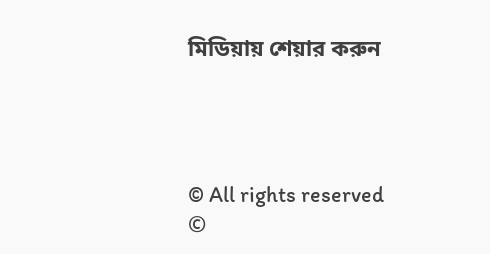মিডিয়ায় শেয়ার করুন




© All rights reserved ©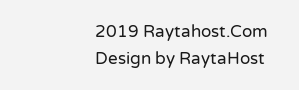2019 Raytahost.Com
Design by RaytaHost